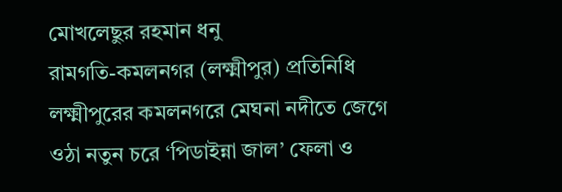মোখলেছুর রহমান ধনু
রামগতি-কমলনগর (লক্ষ্মীপুর) প্রতিনিধি
লক্ষ্মীপুরের কমলনগরে মেঘনা নদীতে জেগে ওঠা নতুন চরে ‘পিডাইন্না জাল’ ফেলা ও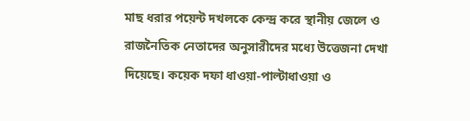মাছ ধরার পয়েন্ট দখলকে কেন্দ্র করে স্থানীয় জেলে ও রাজনৈতিক নেতাদের অনুসারীদের মধ্যে উত্তেজনা দেখা দিয়েছে। কয়েক দফা ধাওয়া-পাল্টাধাওয়া ও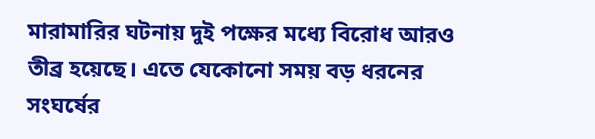মারামারির ঘটনায় দুই পক্ষের মধ্যে বিরোধ আরও তীব্র হয়েছে। এতে যেকোনো সময় বড় ধরনের সংঘর্ষের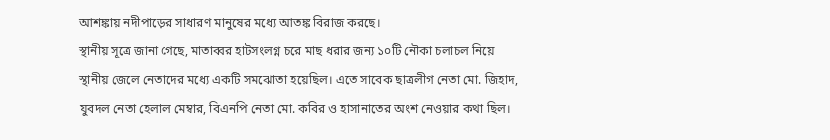আশঙ্কায় নদীপাড়ের সাধারণ মানুষের মধ্যে আতঙ্ক বিরাজ করছে।
স্থানীয় সূত্রে জানা গেছে, মাতাব্বর হাটসংলগ্ন চরে মাছ ধরার জন্য ১০টি নৌকা চলাচল নিয়ে স্থানীয় জেলে নেতাদের মধ্যে একটি সমঝোতা হয়েছিল। এতে সাবেক ছাত্রলীগ নেতা মো. জিহাদ, যুবদল নেতা হেলাল মেম্বার, বিএনপি নেতা মো. কবির ও হাসানাতের অংশ নেওয়ার কথা ছিল।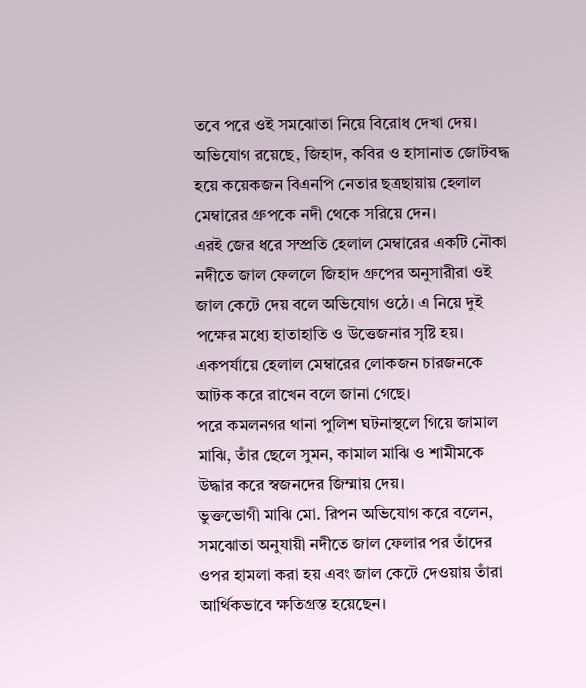তবে পরে ওই সমঝোতা নিয়ে বিরোধ দেখা দেয়। অভিযোগ রয়েছে, জিহাদ, কবির ও হাসানাত জোটবদ্ধ হয়ে কয়েকজন বিএনপি নেতার ছত্রছায়ায় হেলাল মেম্বারের গ্রুপকে নদী থেকে সরিয়ে দেন।
এরই জের ধরে সম্প্রতি হেলাল মেম্বারের একটি নৌকা নদীতে জাল ফেললে জিহাদ গ্রুপের অনুসারীরা ওই জাল কেটে দেয় বলে অভিযোগ ওঠে। এ নিয়ে দুই পক্ষের মধ্যে হাতাহাতি ও উত্তেজনার সৃষ্টি হয়। একপর্যায়ে হেলাল মেম্বারের লোকজন চারজনকে আটক করে রাখেন বলে জানা গেছে।
পরে কমলনগর থানা পুলিশ ঘটনাস্থলে গিয়ে জামাল মাঝি, তাঁর ছেলে সুমন, কামাল মাঝি ও শামীমকে উদ্ধার করে স্বজনদের জিম্মায় দেয়।
ভুক্তভোগী মাঝি মো. রিপন অভিযোগ করে বলেন, সমঝোতা অনুযায়ী নদীতে জাল ফেলার পর তাঁদের ওপর হামলা করা হয় এবং জাল কেটে দেওয়ায় তাঁরা আর্থিকভাবে ক্ষতিগ্রস্ত হয়েছেন।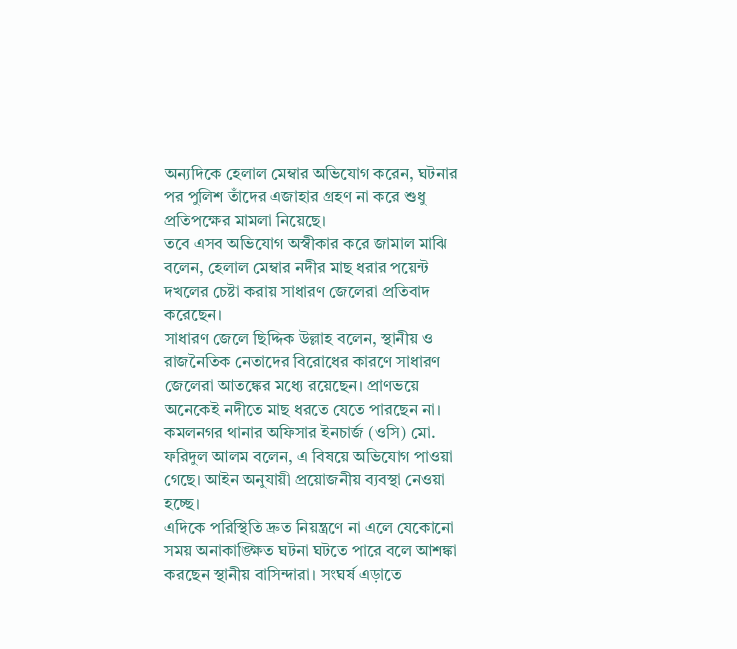অন্যদিকে হেলাল মেম্বার অভিযোগ করেন, ঘটনার পর পুলিশ তাঁদের এজাহার গ্রহণ না করে শুধু প্রতিপক্ষের মামলা নিয়েছে।
তবে এসব অভিযোগ অস্বীকার করে জামাল মাঝি বলেন, হেলাল মেম্বার নদীর মাছ ধরার পয়েন্ট দখলের চেষ্টা করায় সাধারণ জেলেরা প্রতিবাদ করেছেন।
সাধারণ জেলে ছিদ্দিক উল্লাহ বলেন, স্থানীয় ও রাজনৈতিক নেতাদের বিরোধের কারণে সাধারণ জেলেরা আতঙ্কের মধ্যে রয়েছেন। প্রাণভয়ে অনেকেই নদীতে মাছ ধরতে যেতে পারছেন না।
কমলনগর থানার অফিসার ইনচার্জ (ওসি) মো. ফরিদুল আলম বলেন, এ বিষয়ে অভিযোগ পাওয়া গেছে। আইন অনুযায়ী প্রয়োজনীয় ব্যবস্থা নেওয়া হচ্ছে।
এদিকে পরিস্থিতি দ্রুত নিয়ন্ত্রণে না এলে যেকোনো সময় অনাকাঙ্ক্ষিত ঘটনা ঘটতে পারে বলে আশঙ্কা করছেন স্থানীয় বাসিন্দারা। সংঘর্ষ এড়াতে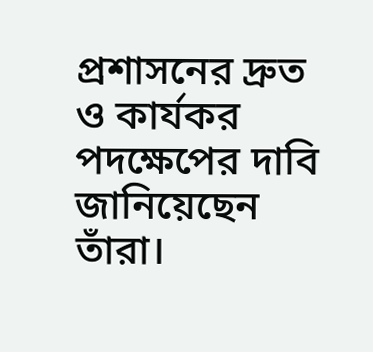প্রশাসনের দ্রুত ও কার্যকর পদক্ষেপের দাবি জানিয়েছেন তাঁরা।